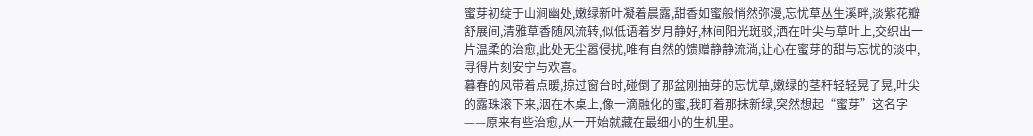蜜芽初绽于山涧幽处,嫩绿新叶凝着晨露,甜香如蜜般悄然弥漫,忘忧草丛生溪畔,淡紫花瓣舒展间,清雅草香随风流转,似低语着岁月静好,林间阳光斑驳,洒在叶尖与草叶上,交织出一片温柔的治愈,此处无尘嚣侵扰,唯有自然的馈赠静静流淌,让心在蜜芽的甜与忘忧的淡中,寻得片刻安宁与欢喜。
暮春的风带着点暖,掠过窗台时,碰倒了那盆刚抽芽的忘忧草,嫩绿的茎秆轻轻晃了晃,叶尖的露珠滚下来,洇在木桌上,像一滴融化的蜜,我盯着那抹新绿,突然想起“蜜芽”这名字——原来有些治愈,从一开始就藏在最细小的生机里。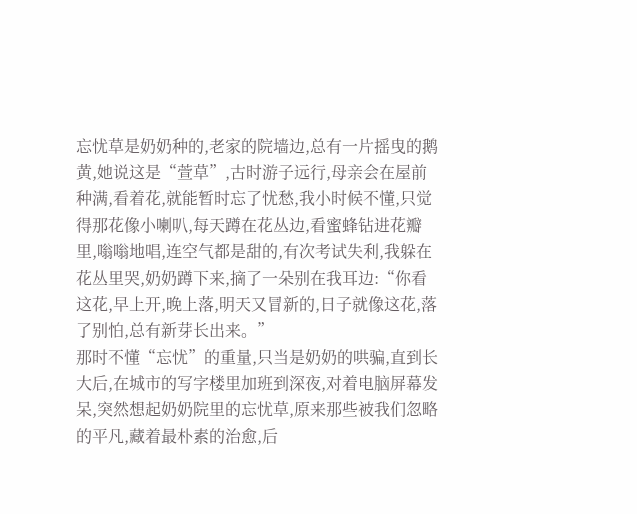忘忧草是奶奶种的,老家的院墙边,总有一片摇曳的鹅黄,她说这是“萱草”,古时游子远行,母亲会在屋前种满,看着花,就能暂时忘了忧愁,我小时候不懂,只觉得那花像小喇叭,每天蹲在花丛边,看蜜蜂钻进花瓣里,嗡嗡地唱,连空气都是甜的,有次考试失利,我躲在花丛里哭,奶奶蹲下来,摘了一朵别在我耳边:“你看这花,早上开,晚上落,明天又冒新的,日子就像这花,落了别怕,总有新芽长出来。”
那时不懂“忘忧”的重量,只当是奶奶的哄骗,直到长大后,在城市的写字楼里加班到深夜,对着电脑屏幕发呆,突然想起奶奶院里的忘忧草,原来那些被我们忽略的平凡,藏着最朴素的治愈,后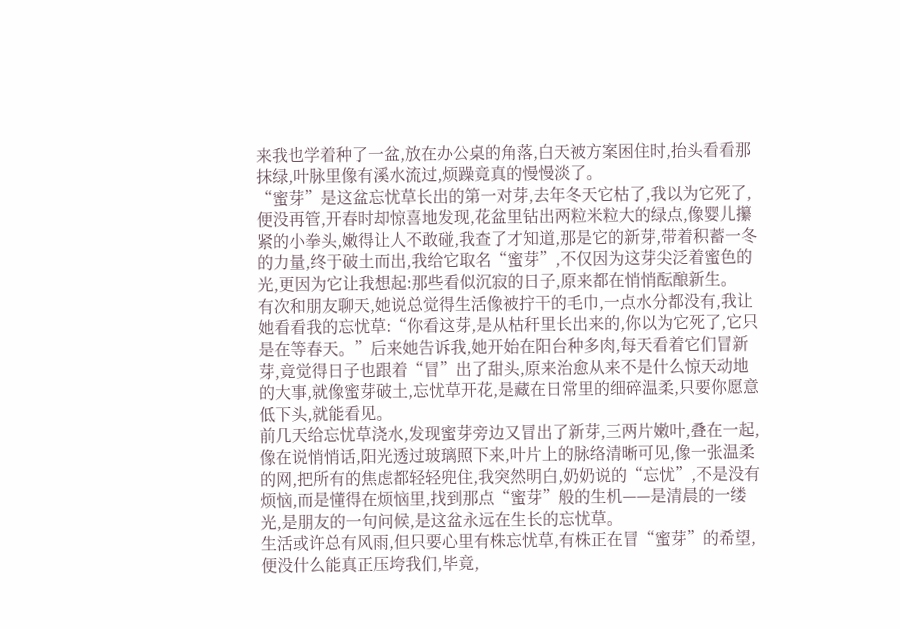来我也学着种了一盆,放在办公桌的角落,白天被方案困住时,抬头看看那抹绿,叶脉里像有溪水流过,烦躁竟真的慢慢淡了。
“蜜芽”是这盆忘忧草长出的第一对芽,去年冬天它枯了,我以为它死了,便没再管,开春时却惊喜地发现,花盆里钻出两粒米粒大的绿点,像婴儿攥紧的小拳头,嫩得让人不敢碰,我查了才知道,那是它的新芽,带着积蓄一冬的力量,终于破土而出,我给它取名“蜜芽”,不仅因为这芽尖泛着蜜色的光,更因为它让我想起:那些看似沉寂的日子,原来都在悄悄酝酿新生。
有次和朋友聊天,她说总觉得生活像被拧干的毛巾,一点水分都没有,我让她看看我的忘忧草:“你看这芽,是从枯秆里长出来的,你以为它死了,它只是在等春天。”后来她告诉我,她开始在阳台种多肉,每天看着它们冒新芽,竟觉得日子也跟着“冒”出了甜头,原来治愈从来不是什么惊天动地的大事,就像蜜芽破土,忘忧草开花,是藏在日常里的细碎温柔,只要你愿意低下头,就能看见。
前几天给忘忧草浇水,发现蜜芽旁边又冒出了新芽,三两片嫩叶,叠在一起,像在说悄悄话,阳光透过玻璃照下来,叶片上的脉络清晰可见,像一张温柔的网,把所有的焦虑都轻轻兜住,我突然明白,奶奶说的“忘忧”,不是没有烦恼,而是懂得在烦恼里,找到那点“蜜芽”般的生机——是清晨的一缕光,是朋友的一句问候,是这盆永远在生长的忘忧草。
生活或许总有风雨,但只要心里有株忘忧草,有株正在冒“蜜芽”的希望,便没什么能真正压垮我们,毕竟,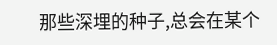那些深埋的种子,总会在某个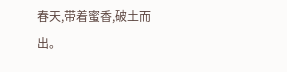春天,带着蜜香,破土而出。